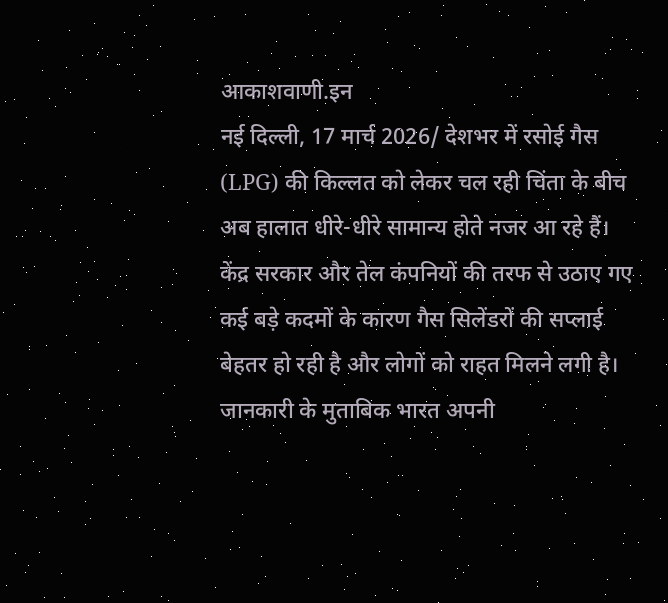आकाशवाणी.इन
नई दिल्ली, 17 मार्च 2026/ देशभर में रसोई गैस (LPG) की किल्लत को लेकर चल रही चिंता के बीच अब हालात धीरे-धीरे सामान्य होते नजर आ रहे हैं। केंद्र सरकार और तेल कंपनियों की तरफ से उठाए गए कई बड़े कदमों के कारण गैस सिलेंडरों की सप्लाई बेहतर हो रही है और लोगों को राहत मिलने लगी है। जानकारी के मुताबिक भारत अपनी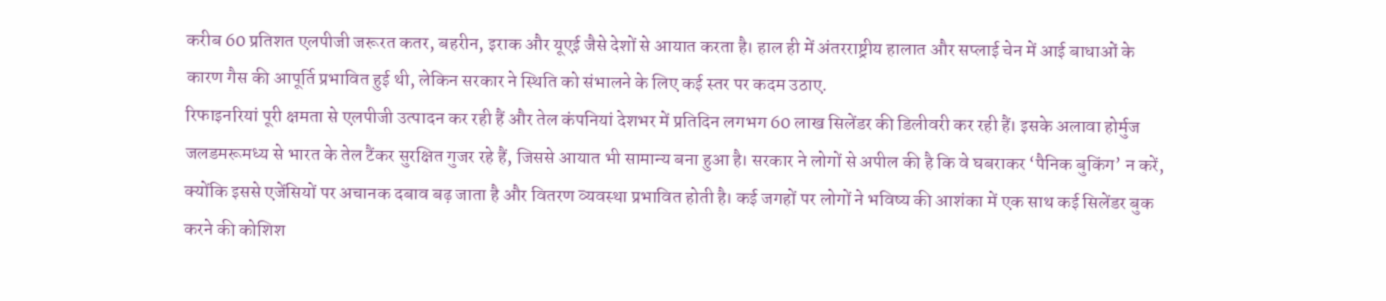करीब 60 प्रतिशत एलपीजी जरूरत कतर, बहरीन, इराक और यूएई जैसे देशों से आयात करता है। हाल ही में अंतरराष्ट्रीय हालात और सप्लाई चेन में आई बाधाओं के कारण गैस की आपूर्ति प्रभावित हुई थी, लेकिन सरकार ने स्थिति को संभालने के लिए कई स्तर पर कदम उठाए.
रिफाइनरियां पूरी क्षमता से एलपीजी उत्पादन कर रही हैं और तेल कंपनियां देशभर में प्रतिदिन लगभग 60 लाख सिलेंडर की डिलीवरी कर रही हैं। इसके अलावा होर्मुज जलडमरूमध्य से भारत के तेल टैंकर सुरक्षित गुजर रहे हैं, जिससे आयात भी सामान्य बना हुआ है। सरकार ने लोगों से अपील की है कि वे घबराकर ‘पैनिक बुकिंग’ न करें, क्योंकि इससे एजेंसियों पर अचानक दबाव बढ़ जाता है और वितरण व्यवस्था प्रभावित होती है। कई जगहों पर लोगों ने भविष्य की आशंका में एक साथ कई सिलेंडर बुक करने की कोशिश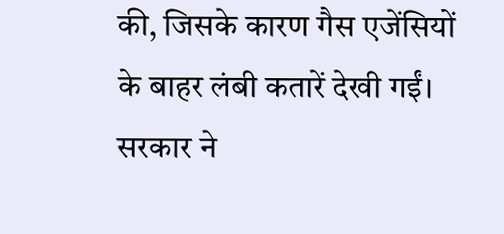की, जिसके कारण गैस एजेंसियों के बाहर लंबी कतारें देखी गईं। सरकार ने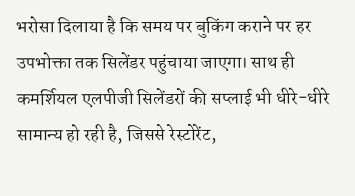भरोसा दिलाया है कि समय पर बुकिंग कराने पर हर उपभोक्ता तक सिलेंडर पहुंचाया जाएगा। साथ ही कमर्शियल एलपीजी सिलेंडरों की सप्लाई भी धीरे-धीरे सामान्य हो रही है, जिससे रेस्टोरेंट,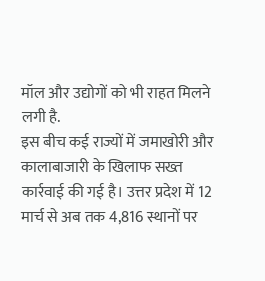मॉल और उद्योगों को भी राहत मिलने लगी है.
इस बीच कई राज्यों में जमाखोरी और कालाबाजारी के खिलाफ सख्त कार्रवाई की गई है। उत्तर प्रदेश में 12 मार्च से अब तक 4,816 स्थानों पर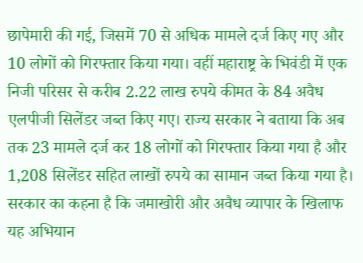छापेमारी की गई, जिसमें 70 से अधिक मामले दर्ज किए गए और 10 लोगों को गिरफ्तार किया गया। वहीं महाराष्ट्र के भिवंडी में एक निजी परिसर से करीब 2.22 लाख रुपये कीमत के 84 अवैध एलपीजी सिलेंडर जब्त किए गए। राज्य सरकार ने बताया कि अब तक 23 मामले दर्ज कर 18 लोगों को गिरफ्तार किया गया है और 1,208 सिलेंडर सहित लाखों रुपये का सामान जब्त किया गया है। सरकार का कहना है कि जमाखोरी और अवैध व्यापार के खिलाफ यह अभियान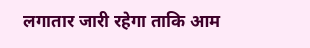लगातार जारी रहेगा ताकि आम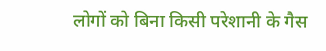लोगों को बिना किसी परेशानी के गैस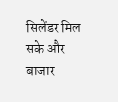सिलेंडर मिल सके और बाजार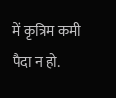में कृत्रिम कमी पैदा न हो.